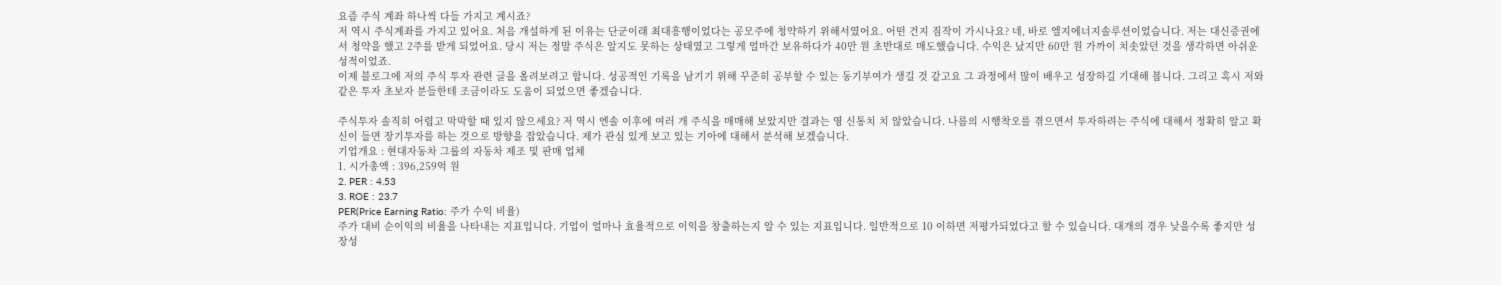요즘 주식 계좌 하나씩 다들 가지고 계시죠?
저 역시 주식계좌를 가지고 있어요. 처음 개설하게 된 이유는 단군이래 최대흥행이었다는 공모주에 청약하기 위해서였어요. 어떤 건지 짐작이 가시나요? 네, 바로 엘지에너지솔루션이었습니다. 저는 대신증권에서 청약을 했고 2주를 받게 되었어요. 당시 저는 정말 주식은 알지도 못하는 상태였고 그렇게 얼마간 보유하다가 40만 원 초반대로 매도했습니다. 수익은 났지만 60만 원 가까이 치솟았던 것을 생각하면 아쉬운 성적이었죠.
이제 블로그에 저의 주식 투자 관련 글을 올려보려고 합니다. 성공적인 기록을 남기기 위해 꾸준히 공부할 수 있는 동기부여가 생길 것 같고요 그 과정에서 많이 배우고 성장하길 기대해 봅니다. 그리고 혹시 저와 같은 투자 초보자 분들한테 조금이라도 도움이 되었으면 좋겠습니다.

주식투자 솔직히 어렵고 막막할 때 있지 않으세요? 저 역시 엔솔 이후에 여러 개 주식을 매매해 보았지만 결과는 영 신통치 치 않았습니다. 나름의 시행착오를 겪으면서 투자하려는 주식에 대해서 정확히 알고 확신이 들면 장기투자를 하는 것으로 방향을 잡았습니다. 제가 관심 있게 보고 있는 기아에 대해서 분석해 보겠습니다.
기업개요 : 현대자동차 그룹의 자동차 제조 및 판매 업체
1. 시가총액 : 396,259억 원
2. PER : 4.53
3. ROE : 23.7
PER(Price Earning Ratio: 주가 수익 비율)
주가 대비 순이익의 비율을 나타내는 지표입니다. 기업이 얼마나 효율적으로 이익을 창출하는지 알 수 있는 지표입니다. 일반적으로 10 이하면 저평가되었다고 할 수 있습니다. 대개의 경우 낮을수록 좋지만 성장성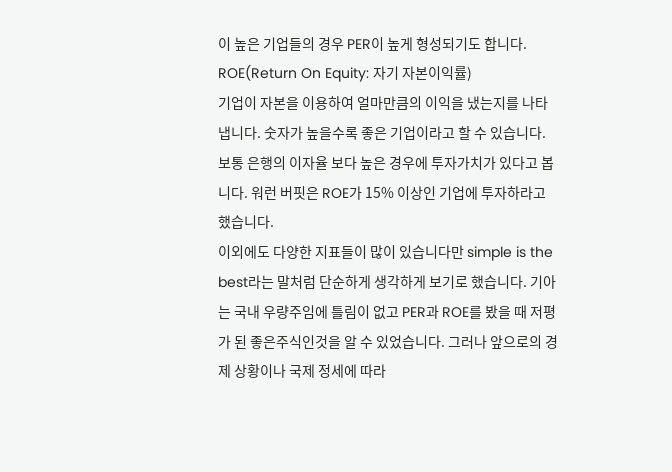이 높은 기업들의 경우 PER이 높게 형성되기도 합니다.
ROE(Return On Equity: 자기 자본이익률)
기업이 자본을 이용하여 얼마만큼의 이익을 냈는지를 나타냅니다. 숫자가 높을수록 좋은 기업이라고 할 수 있습니다. 보통 은행의 이자율 보다 높은 경우에 투자가치가 있다고 봅니다. 워런 버핏은 ROE가 15% 이상인 기업에 투자하라고 했습니다.
이외에도 다양한 지표들이 많이 있습니다만 simple is the best라는 말처럼 단순하게 생각하게 보기로 했습니다. 기아는 국내 우량주임에 틀림이 없고 PER과 ROE를 봤을 때 저평가 된 좋은주식인것을 알 수 있었습니다. 그러나 앞으로의 경제 상황이나 국제 정세에 따라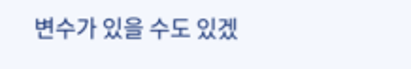변수가 있을 수도 있겠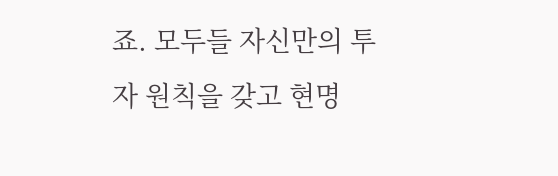죠. 모두들 자신만의 투자 원칙을 갖고 현명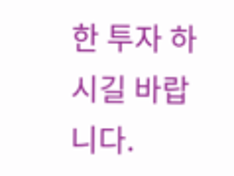한 투자 하시길 바랍니다.